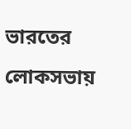ভারতের লোকসভায়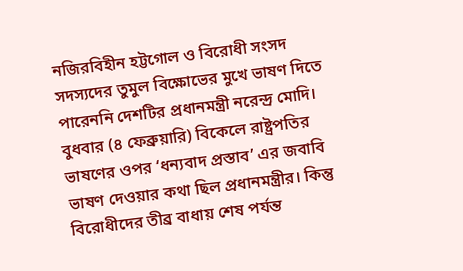নজিরবিহীন হট্টগোল ও বিরোধী সংসদ সদস্যদের তুমুল বিক্ষোভের মুখে ভাষণ দিতে পারেননি দেশটির প্রধানমন্ত্রী নরেন্দ্র মোদি। বুধবার (৪ ফেব্রুয়ারি) বিকেলে রাষ্ট্রপতির ভাষণের ওপর ‘ধন্যবাদ প্রস্তাব’ এর জবাবি ভাষণ দেওয়ার কথা ছিল প্রধানমন্ত্রীর। কিন্তু বিরোধীদের তীব্র বাধায় শেষ পর্যন্ত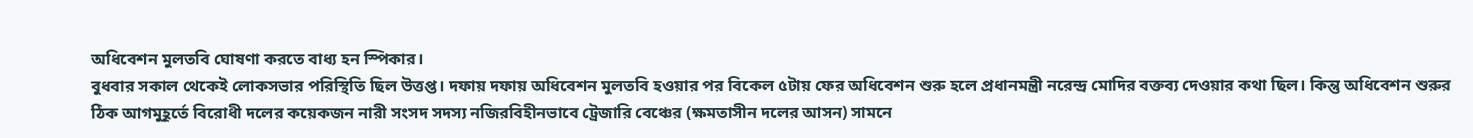অধিবেশন মুলতবি ঘোষণা করতে বাধ্য হন স্পিকার।
বুধবার সকাল থেকেই লোকসভার পরিস্থিতি ছিল উত্তপ্ত। দফায় দফায় অধিবেশন মুলতবি হওয়ার পর বিকেল ৫টায় ফের অধিবেশন শুরু হলে প্রধানমন্ত্রী নরেন্দ্র মোদির বক্তব্য দেওয়ার কথা ছিল। কিন্তু অধিবেশন শুরুর ঠিক আগমুহূর্তে বিরোধী দলের কয়েকজন নারী সংসদ সদস্য নজিরবিহীনভাবে ট্রেজারি বেঞ্চের (ক্ষমতাসীন দলের আসন) সামনে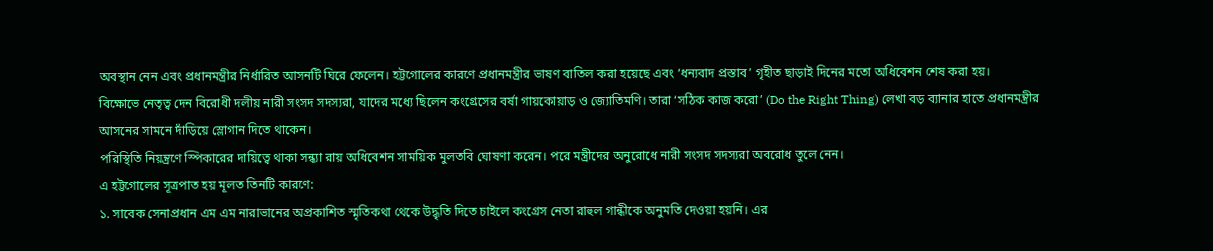অবস্থান নেন এবং প্রধানমন্ত্রীর নির্ধারিত আসনটি ঘিরে ফেলেন। হট্টগোলের কারণে প্রধানমন্ত্রীর ভাষণ বাতিল করা হয়েছে এবং ‘ধন্যবাদ প্রস্তাব’ গৃহীত ছাড়াই দিনের মতো অধিবেশন শেষ করা হয়।
বিক্ষোভে নেতৃত্ব দেন বিরোধী দলীয় নারী সংসদ সদস্যরা, যাদের মধ্যে ছিলেন কংগ্রেসের বর্ষা গায়কোয়াড় ও জ্যোতিমণি। তারা ‘সঠিক কাজ করো’ (Do the Right Thing) লেখা বড় ব্যানার হাতে প্রধানমন্ত্রীর আসনের সামনে দাঁড়িয়ে স্লোগান দিতে থাকেন।
পরিস্থিতি নিয়ন্ত্রণে স্পিকারের দায়িত্বে থাকা সন্ধ্যা রায় অধিবেশন সাময়িক মুলতবি ঘোষণা করেন। পরে মন্ত্রীদের অনুরোধে নারী সংসদ সদস্যরা অবরোধ তুলে নেন।
এ হট্টগোলের সূত্রপাত হয় মূলত তিনটি কারণে:
১. সাবেক সেনাপ্রধান এম এম নারাভানের অপ্রকাশিত স্মৃতিকথা থেকে উদ্ধৃতি দিতে চাইলে কংগ্রেস নেতা রাহুল গান্ধীকে অনুমতি দেওয়া হয়নি। এর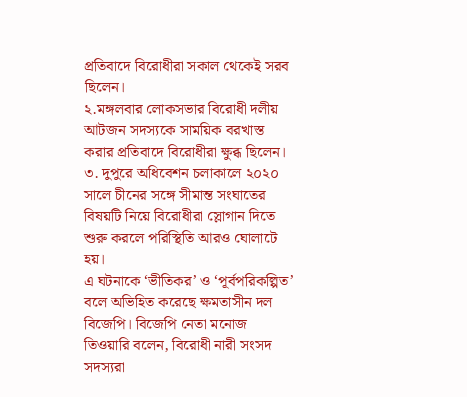প্রতিবাদে বিরোধীরা সকাল থেকেই সরব ছিলেন।
২.মঙ্গলবার লোকসভার বিরোধী দলীয় আটজন সদস্যকে সাময়িক বরখাস্ত করার প্রতিবাদে বিরোধীরা ক্ষুব্ধ ছিলেন।
৩. দুপুরে অধিবেশন চলাকালে ২০২০ সালে চীনের সঙ্গে সীমান্ত সংঘাতের বিষয়টি নিয়ে বিরোধীরা স্লোগান দিতে শুরু করলে পরিস্থিতি আরও ঘোলাটে হয়।
এ ঘটনাকে ‘ভীতিকর’ ও ‘পূর্বপরিকল্পিত’ বলে অভিহিত করেছে ক্ষমতাসীন দল বিজেপি। বিজেপি নেতা মনোজ তিওয়ারি বলেন, বিরোধী নারী সংসদ সদস্যরা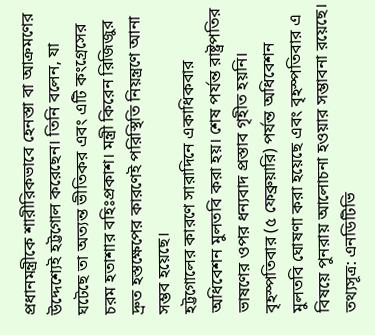প্রধানমন্ত্রীকে শারীরিকভাবে হেনস্তা বা আক্রমণের উদ্দেশ্যেই হট্টগোল করেছেন। তিনি বলেন, যা ঘটেছে তা অত্যন্ত ভীতিকর এবং এটি কংগ্রেসের চরম হতাশার বহিঃপ্রকাশ। মন্ত্রী কিরেন রিজিজুর দ্রুত হস্তক্ষেপের কারণেই পরিস্থিতি নিয়ন্ত্রণে আনা সম্ভব হয়েছে।
হট্টগোলের কারণে সারাদিনে একাধিকবার অধিবেশন মুলতবি করা হয়। শেষ পর্যন্ত রাষ্ট্রপতির ভাষণের ওপর ধন্যবাদ প্রস্তাব গৃহীত হয়নি। বৃহস্পতিবার (৫ ফেব্রুয়ারি) পর্যন্ত অধিবেশন মুলতবি ঘোষণা করা হয়েছে এবং বৃহস্পতিবার এ বিষয়ে পুনরায় আলোচনা হওয়ার সম্ভাবনা রয়েছে।
তথ্যসূত্র: এনডিটিভি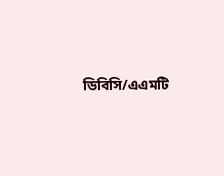ডিবিসি/এএমটি